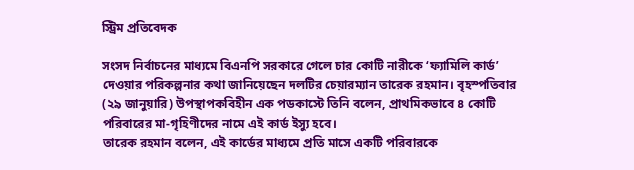স্ট্রিম প্রতিবেদক

সংসদ নির্বাচনের মাধ্যমে বিএনপি সরকারে গেলে চার কোটি নারীকে ‘ফ্যামিলি কার্ড’ দেওয়ার পরিকল্পনার কথা জানিয়েছেন দলটির চেয়ারম্যান তারেক রহমান। বৃহস্পতিবার (২৯ জানুয়ারি) উপস্থাপকবিহীন এক পডকাস্টে তিনি বলেন, প্রাথমিকভাবে ৪ কোটি পরিবারের মা-গৃহিণীদের নামে এই কার্ড ইস্যু হবে।
তারেক রহমান বলেন, এই কার্ডের মাধ্যমে প্রতি মাসে একটি পরিবারকে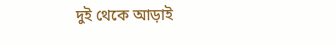দুই থেকে আড়াই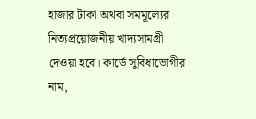হাজার টাকা অথবা সমমূল্যের নিত্যপ্রয়োজনীয় খাদ্যসামগ্রী দেওয়া হবে। কার্ডে সুবিধাভোগীর নাম,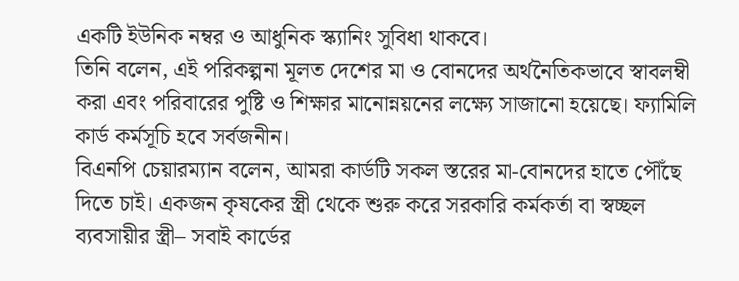একটি ইউনিক নম্বর ও আধুনিক স্ক্যানিং সুবিধা থাকবে।
তিনি বলেন, এই পরিকল্পনা মূলত দেশের মা ও বোনদের অর্থনৈতিকভাবে স্বাবলম্বী করা এবং পরিবারের পুষ্টি ও শিক্ষার মানোন্নয়নের লক্ষ্যে সাজানো হয়েছে। ফ্যামিলি কার্ড কর্মসূচি হবে সর্বজনীন।
বিএনপি চেয়ারম্যান বলেন, আমরা কার্ডটি সকল স্তরের মা-বোনদের হাতে পৌঁছে দিতে চাই। একজন কৃষকের স্ত্রী থেকে শুরু করে সরকারি কর্মকর্তা বা স্বচ্ছল ব্যবসায়ীর স্ত্রী– সবাই কার্ডের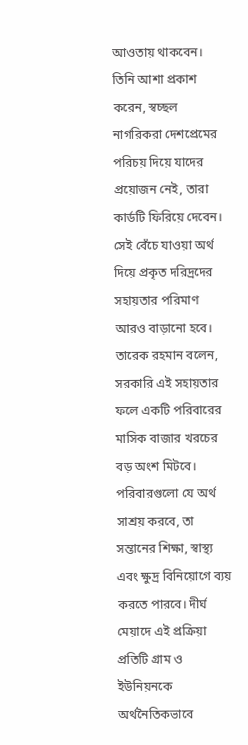আওতায় থাকবেন। তিনি আশা প্রকাশ করেন, স্বচ্ছল নাগরিকরা দেশপ্রেমের পরিচয় দিয়ে যাদের প্রয়োজন নেই, তারা কার্ডটি ফিরিয়ে দেবেন। সেই বেঁচে যাওয়া অর্থ দিয়ে প্রকৃত দরিদ্রদের সহায়তার পরিমাণ আরও বাড়ানো হবে।
তারেক রহমান বলেন, সরকারি এই সহায়তার ফলে একটি পরিবারের মাসিক বাজার খরচের বড় অংশ মিটবে। পরিবারগুলো যে অর্থ সাশ্রয় করবে, তা সন্তানের শিক্ষা, স্বাস্থ্য এবং ক্ষুদ্র বিনিয়োগে ব্যয় করতে পারবে। দীর্ঘ মেয়াদে এই প্রক্রিয়া প্রতিটি গ্রাম ও ইউনিয়নকে অর্থনৈতিকভাবে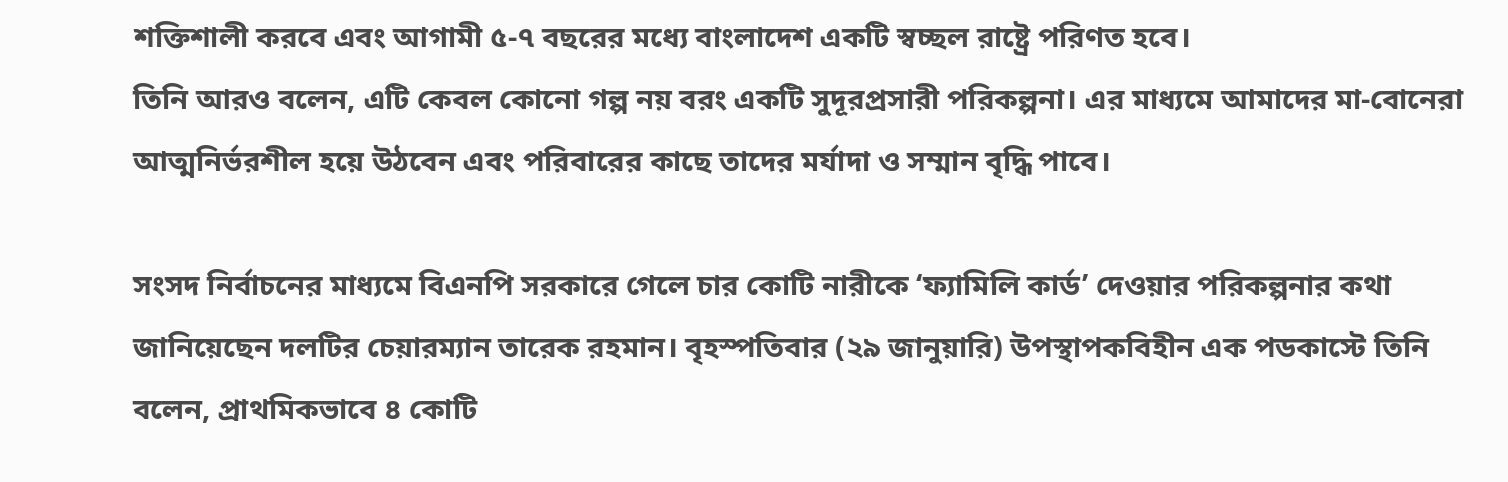শক্তিশালী করবে এবং আগামী ৫-৭ বছরের মধ্যে বাংলাদেশ একটি স্বচ্ছল রাষ্ট্রে পরিণত হবে।
তিনি আরও বলেন, এটি কেবল কোনো গল্প নয় বরং একটি সুদূরপ্রসারী পরিকল্পনা। এর মাধ্যমে আমাদের মা-বোনেরা আত্মনির্ভরশীল হয়ে উঠবেন এবং পরিবারের কাছে তাদের মর্যাদা ও সম্মান বৃদ্ধি পাবে।

সংসদ নির্বাচনের মাধ্যমে বিএনপি সরকারে গেলে চার কোটি নারীকে ‘ফ্যামিলি কার্ড’ দেওয়ার পরিকল্পনার কথা জানিয়েছেন দলটির চেয়ারম্যান তারেক রহমান। বৃহস্পতিবার (২৯ জানুয়ারি) উপস্থাপকবিহীন এক পডকাস্টে তিনি বলেন, প্রাথমিকভাবে ৪ কোটি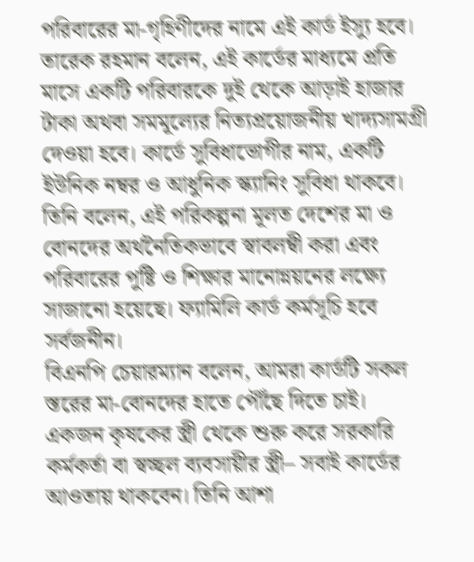পরিবারের মা-গৃহিণীদের নামে এই কার্ড ইস্যু হবে।
তারেক রহমান বলেন, এই কার্ডের মাধ্যমে প্রতি মাসে একটি পরিবারকে দুই থেকে আড়াই হাজার টাকা অথবা সমমূল্যের নিত্যপ্রয়োজনীয় খাদ্যসামগ্রী দেওয়া হবে। কার্ডে সুবিধাভোগীর নাম, একটি ইউনিক নম্বর ও আধুনিক স্ক্যানিং সুবিধা থাকবে।
তিনি বলেন, এই পরিকল্পনা মূলত দেশের মা ও বোনদের অর্থনৈতিকভাবে স্বাবলম্বী করা এবং পরিবারের পুষ্টি ও শিক্ষার মানোন্নয়নের লক্ষ্যে সাজানো হয়েছে। ফ্যামিলি কার্ড কর্মসূচি হবে সর্বজনীন।
বিএনপি চেয়ারম্যান বলেন, আমরা কার্ডটি সকল স্তরের মা-বোনদের হাতে পৌঁছে দিতে চাই। একজন কৃষকের স্ত্রী থেকে শুরু করে সরকারি কর্মকর্তা বা স্বচ্ছল ব্যবসায়ীর স্ত্রী– সবাই কার্ডের আওতায় থাকবেন। তিনি আশা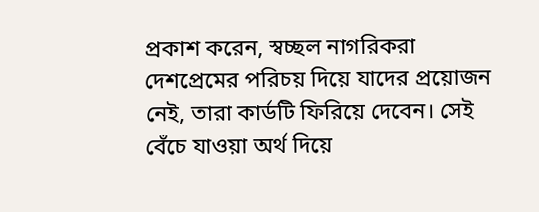প্রকাশ করেন, স্বচ্ছল নাগরিকরা দেশপ্রেমের পরিচয় দিয়ে যাদের প্রয়োজন নেই, তারা কার্ডটি ফিরিয়ে দেবেন। সেই বেঁচে যাওয়া অর্থ দিয়ে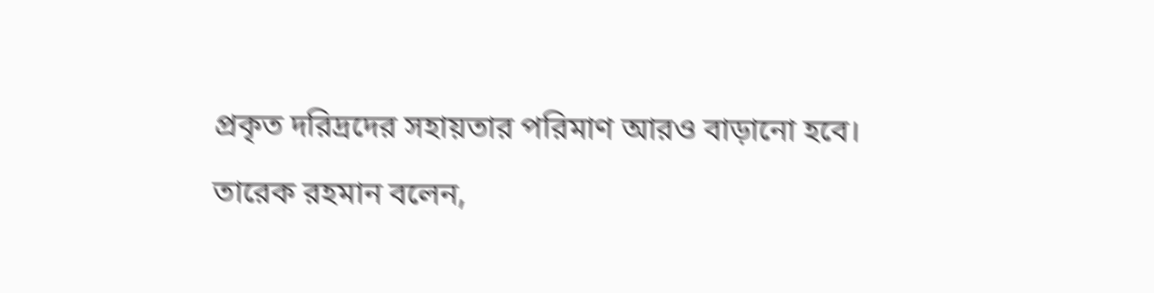প্রকৃত দরিদ্রদের সহায়তার পরিমাণ আরও বাড়ানো হবে।
তারেক রহমান বলেন,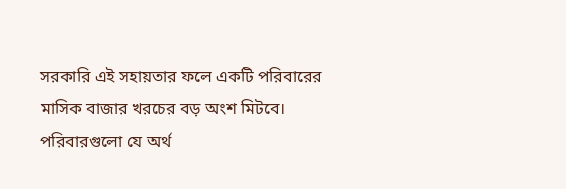সরকারি এই সহায়তার ফলে একটি পরিবারের মাসিক বাজার খরচের বড় অংশ মিটবে। পরিবারগুলো যে অর্থ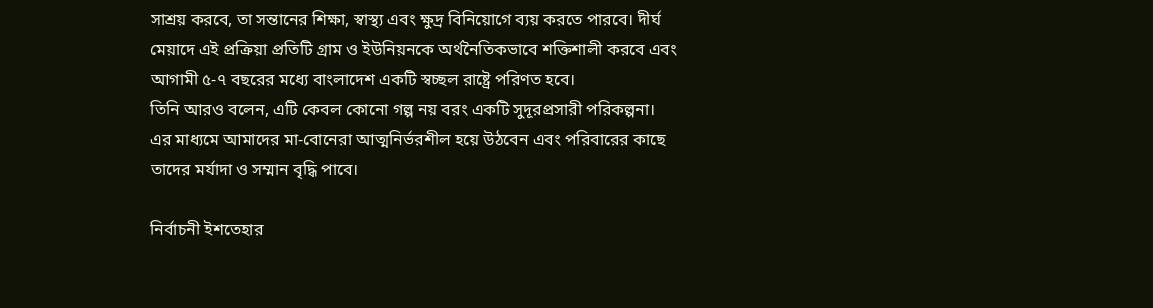সাশ্রয় করবে, তা সন্তানের শিক্ষা, স্বাস্থ্য এবং ক্ষুদ্র বিনিয়োগে ব্যয় করতে পারবে। দীর্ঘ মেয়াদে এই প্রক্রিয়া প্রতিটি গ্রাম ও ইউনিয়নকে অর্থনৈতিকভাবে শক্তিশালী করবে এবং আগামী ৫-৭ বছরের মধ্যে বাংলাদেশ একটি স্বচ্ছল রাষ্ট্রে পরিণত হবে।
তিনি আরও বলেন, এটি কেবল কোনো গল্প নয় বরং একটি সুদূরপ্রসারী পরিকল্পনা। এর মাধ্যমে আমাদের মা-বোনেরা আত্মনির্ভরশীল হয়ে উঠবেন এবং পরিবারের কাছে তাদের মর্যাদা ও সম্মান বৃদ্ধি পাবে।

নির্বাচনী ইশতেহার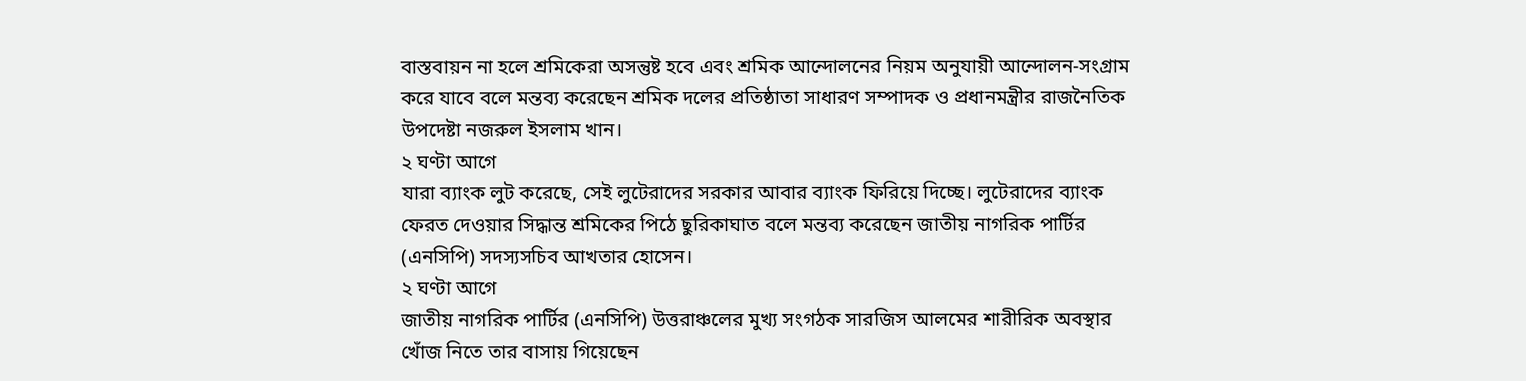বাস্তবায়ন না হলে শ্রমিকেরা অসন্তুষ্ট হবে এবং শ্রমিক আন্দোলনের নিয়ম অনুযায়ী আন্দোলন-সংগ্রাম করে যাবে বলে মন্তব্য করেছেন শ্রমিক দলের প্রতিষ্ঠাতা সাধারণ সম্পাদক ও প্রধানমন্ত্রীর রাজনৈতিক উপদেষ্টা নজরুল ইসলাম খান।
২ ঘণ্টা আগে
যারা ব্যাংক লুট করেছে, সেই লুটেরাদের সরকার আবার ব্যাংক ফিরিয়ে দিচ্ছে। লুটেরাদের ব্যাংক ফেরত দেওয়ার সিদ্ধান্ত শ্রমিকের পিঠে ছুরিকাঘাত বলে মন্তব্য করেছেন জাতীয় নাগরিক পার্টির (এনসিপি) সদস্যসচিব আখতার হোসেন।
২ ঘণ্টা আগে
জাতীয় নাগরিক পার্টির (এনসিপি) উত্তরাঞ্চলের মুখ্য সংগঠক সারজিস আলমের শারীরিক অবস্থার খোঁজ নিতে তার বাসায় গিয়েছেন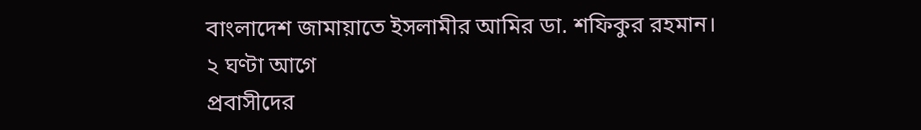বাংলাদেশ জামায়াতে ইসলামীর আমির ডা. শফিকুর রহমান।
২ ঘণ্টা আগে
প্রবাসীদের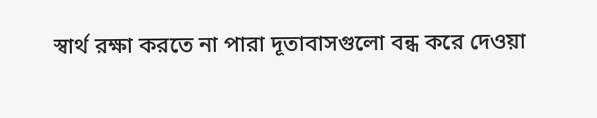স্বার্থ রক্ষা করতে না পারা দূতাবাসগুলো বন্ধ করে দেওয়া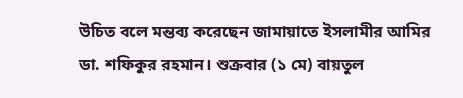উচিত বলে মন্তব্য করেছেন জামায়াতে ইসলামীর আমির ডা. শফিকুর রহমান। শুক্রবার (১ মে) বায়তুল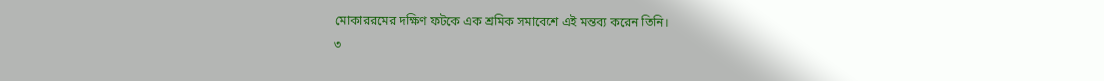মোকাররমের দক্ষিণ ফটকে এক শ্রমিক সমাবেশে এই মন্তব্য করেন তিনি।
৩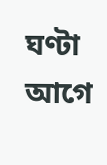ঘণ্টা আগে